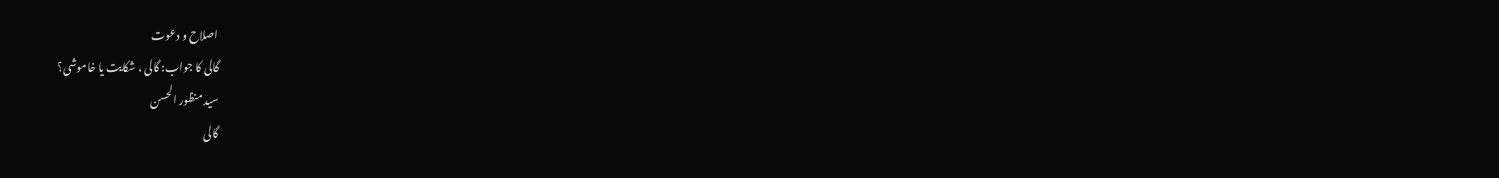اصلاح و دعوت
گالی کا جواب: گالی ، شکایت یا خاموشی؟
سيد منظور الحسن
گالی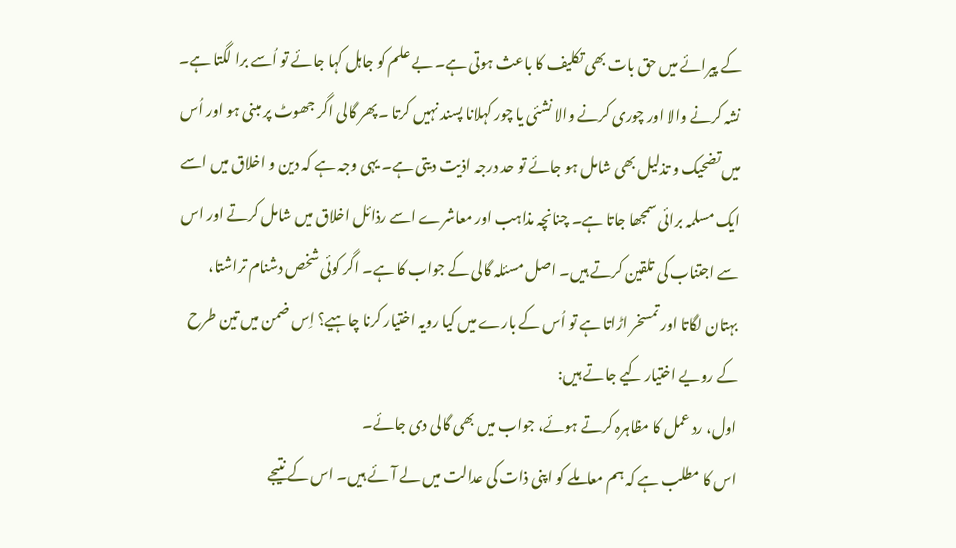کے پیرائے میں حق بات بھی تکلیف کا باعث ہوتی ہے۔ بے علم کو جاہل کہا جائے تو اُسے برا لگتا ہے۔ نشہ کرنے والا اور چوری کرنے والا نشئی یا چور کہلانا پسند نہیں کرتا ۔پھر گالی اگر جھوٹ پر مبنی ہو اور اُس میں تضحیک و تذلیل بھی شامل ہو جائے تو حد درجہ اذیت دیتی ہے۔ یہی وجہ ہے کہ دین و اخلاق میں اسے ایک مسلمہ برائی سمجھا جاتا ہے۔ چنانچہ مذاہب اور معاشرے اسے رذائل اخلاق میں شامل کرتے اور اس سے اجتناب کی تلقین کرتے ہیں۔ اصل مسئلہ گالی کے جواب کا ہے۔ اگر کوئی شخص دشنام تراشتا، بہتان لگاتا اور تمسخر اڑاتا ہے تو اُس کے بارے میں کیا رویہ اختیار کرنا چاہیے؟ اِس ضمن میں تین طرح کے رویے اختیار کیے جاتے ہیں:
اول، رد عمل کا مظاہرہ کرتے ہوئے، جواب میں بھی گالی دی جائے۔
اس کا مطلب ہے کہ ہم معاملے کو اپنی ذات کی عدالت میں لے آئے ہیں۔ اس کے نتیجے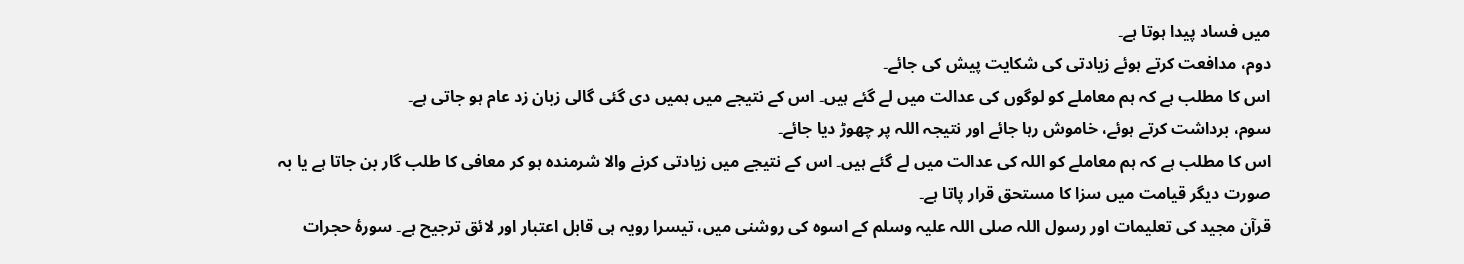میں فساد پیدا ہوتا ہے۔
دوم، مدافعت کرتے ہوئے زیادتی کی شکایت پیش کی جائے۔
اس کا مطلب ہے کہ ہم معاملے کو لوگوں کی عدالت میں لے گئے ہیں۔ اس کے نتیجے میں ہمیں دی گئی گالی زبان زد عام ہو جاتی ہے۔
سوم، برداشت کرتے ہوئے، خاموش رہا جائے اور نتیجہ اللہ پر چھوڑ دیا جائے۔
اس کا مطلب ہے کہ ہم معاملے کو اللہ کی عدالت میں لے گئے ہیں۔ اس کے نتیجے میں زیادتی کرنے والا شرمندہ ہو کر معافی کا طلب گار بن جاتا ہے یا بہ صورت دیگر قیامت میں سزا کا مستحق قرار پاتا ہے۔
قرآن مجید کی تعلیمات اور رسول اللہ صلی اللہ علیہ وسلم کے اسوہ کی روشنی میں، تیسرا رویہ ہی قابل اعتبار اور لائق ترجیح ہے۔ سورۂ حجرات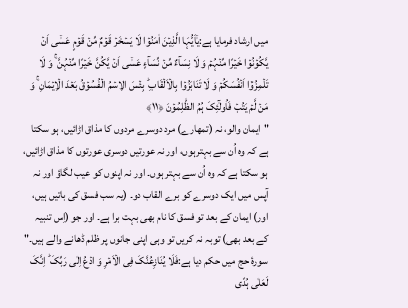میں ارشاد فرمایا ہے:یٰۤاَیُّہَا الَّذِیۡنَ اٰمَنُوۡا لَا یَسۡخَرۡ قَوۡمٌ مِّنۡ قَوۡمٍ عَسٰۤی اَنۡ یَّکُوۡنُوۡا خَیۡرًا مِّنۡہُمۡ وَ لَا نِسَآءٌ مِّنۡ نِّسَآءٍ عَسٰۤی اَنۡ یَّکُنَّ خَیۡرًا مِّنۡہُنَّ ۚ وَ لَا تَلۡمِزُوۡۤا اَنۡفُسَکُمۡ وَ لَا تَنَابَزُوۡا بِالۡاَلۡقَابِ ؕ بِئۡسَ الِاسۡمُ الۡفُسُوۡقُ بَعۡدَ الۡاِیۡمَانِ ۚ وَ مَنۡ لَّمۡ یَتُبۡ فَاُولٰٓئِکَ ہُمُ الظّٰلِمُوۡنَ ﴿۱۱﴾
"ایمان والو، نہ (تمھارے) مرد دوسرے مردوں کا مذاق اڑائیں، ہو سکتا ہے کہ وہ اُن سے بہترہوں، اور نہ عورتیں دوسری عورتوں کا مذاق اڑائیں، ہو سکتا ہے کہ وہ اُن سے بہتر ہوں۔ اور نہ اپنوں کو عیب لگاؤ اور نہ آپس میں ایک دوسرے کو برے القاب دو۔ (یہ سب فسق کی باتیں ہیں، اور) ایمان کے بعد تو فسق کا نام بھی بہت برا ہے۔ اور جو (اِس تنبیہ کے بعد بھی) توبہ نہ کریں تو وہی اپنی جانوں پر ظلم ڈھانے والے ہیں۔"
سورۂ حج میں حکم دیا ہے:فَلَا یُنَازِعُنَّکَ فِی الۡاَمۡرِ وَ ادۡعُ اِلٰی رَبِّکَ ؕ اِنَّکَ لَعَلٰی ہُدًی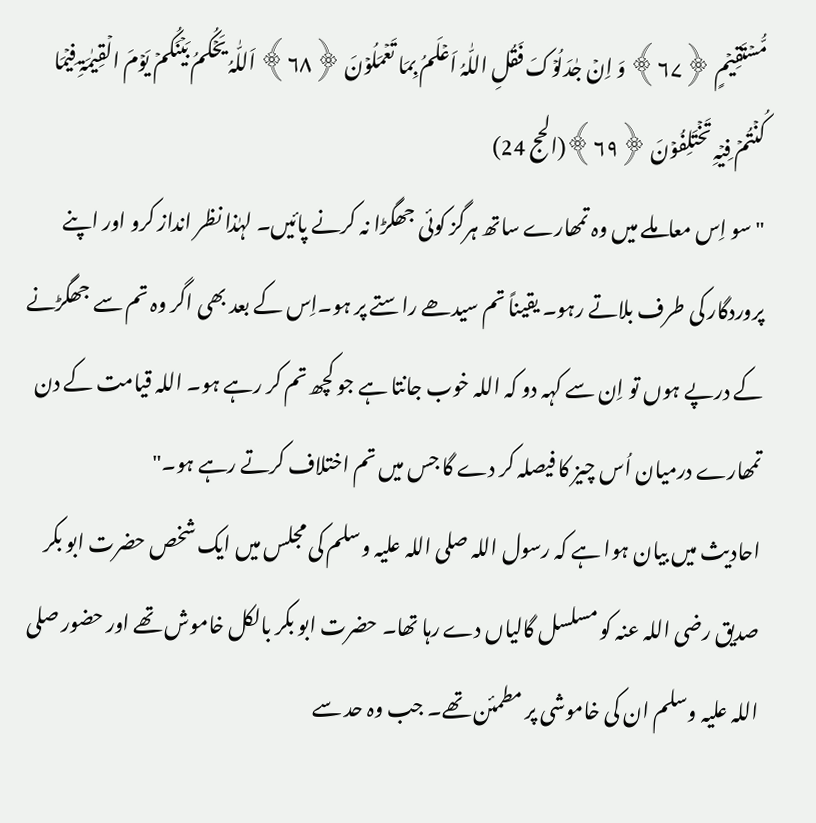مُّسۡتَقِیۡمٍ ﴿۶۷﴾ وَ اِنۡ جٰدَلُوۡکَ فَقُلِ اللّٰہُ اَعۡلَمُ بِمَا تَعۡمَلُوۡنَ ﴿۶۸﴾ اَللّٰہُ یَحۡکُمُ بَیۡنَکُمۡ یَوۡمَ الۡقِیٰمَۃِ فِیۡمَا کُنۡتُمۡ فِیۡہِ تَخۡتَلِفُوۡنَ ﴿۶۹﴾(الحج 24)
"سو اِس معاملے میں وہ تمھارے ساتھ ہرگز کوئی جھگڑا نہ کرنے پائیں۔ لہٰذا نظر انداز کرو اور اپنے پروردگار کی طرف بلاتے رہو۔ یقیناً تم سیدھے راستے پر ہو۔اِس کے بعد بھی اگر وہ تم سے جھگڑنے کے درپے ہوں تو اِن سے کہہ دو کہ اللہ خوب جانتا ہے جو کچھ تم کر رہے ہو۔ اللہ قیامت کے دن تمھارے درمیان اُس چیز کا فیصلہ کر دے گا جس میں تم اختلاف کرتے رہے ہو۔"
احادیث میں بیان ہوا ہے کہ رسول اللہ صلی اللہ علیہ وسلم کی مجلس میں ایک شخص حضرت ابو بکر صدیق رضی اللہ عنہ کو مسلسل گالیاں دے رہا تھا۔ حضرت ابو بکر بالکل خاموش تھے اور حضور صلی اللہ علیہ وسلم ان کی خاموشی پر مطمئن تھے۔ جب وہ حد سے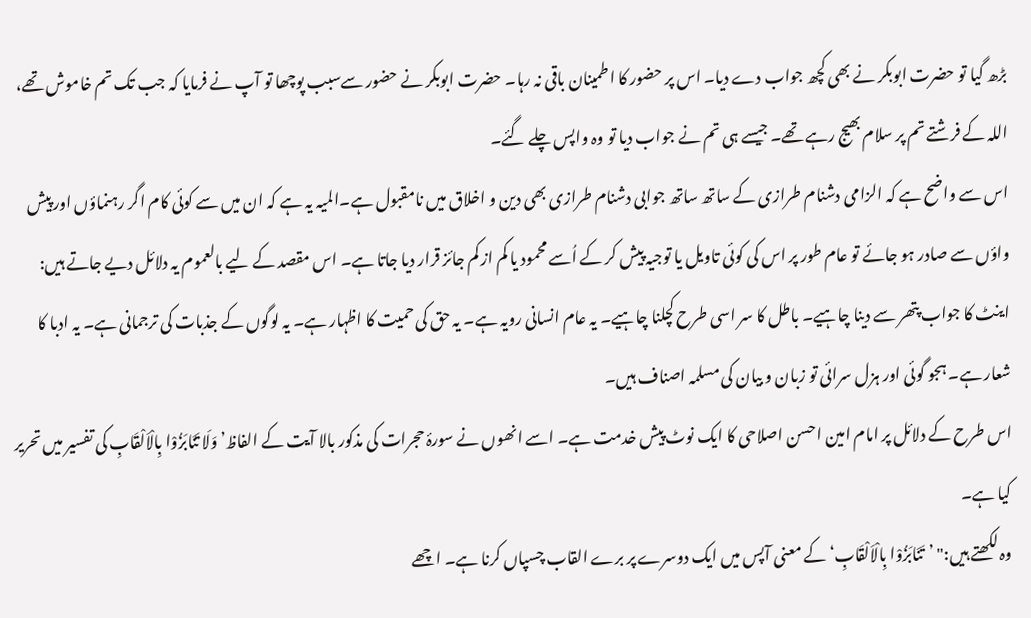بڑھ گیا تو حضرت ابوبکر نے بھی کچھ جواب دے دیا۔ اس پر حضور کا اطمینان باقی نہ رہا۔ حضرت ابوبکر نے حضور سےسبب پوچھا تو آپ نے فرمایا کہ جب تک تم خاموش تھے، اللہ کے فرشتے تم پر سلام بھیج رہے تھے۔ جیسے ہی تم نے جواب دیا تو وہ واپس چلے گئے۔
اس سے واضح ہے کہ الزامی دشنام طرازی کے ساتھ ساتھ جوابی دشنام طرازی بھی دین و اخلاق میں نامقبول ہے۔المیہ یہ ہے کہ ان میں سے کوئی کام اگر رہنماؤں اور پیش واؤں سے صادر ہو جائے تو عام طور پر اس کی کوئی تاویل یا توجیہ پیش کر کے اُسے محمود یا کم از کم جائز قرار دیا جاتا ہے۔ اس مقصد کے لیے بالعموم یہ دلائل دیے جاتے ہیں:
اینٹ کا جواب پتھر سے دینا چاہیے۔ باطل کا سر اسی طرح کچلنا چاہیے۔ یہ عام انسانی رویہ ہے۔ یہ حق کی حمیت کا اظہار ہے۔ یہ لوگوں کے جذبات کی ترجمانی ہے۔ یہ ادبا کا شعار ہے۔ ہجو گوئی اور ہزل سرائی تو زبان و بیان کی مسلمہ اصناف ہیں۔
اس طرح کے دلائل پر امام امین احسن اصلاحی کا ایک نوٹ پیش خدمت ہے۔ اسے انھوں نے سورۂ حجرات کی مذکور بالا آیت کے الفاظ’وَلَا تَنَابَزُوْا بِالْاَلْقَابِ کی تفسیر میں تحریر کیا ہے۔
وہ لکھتے ہیں:" ’تَنَابَزُوْا بِالْاَلْقَابِ‘ کے معنی آپس میں ایک دوسرے پر برے القاب چسپاں کرنا ہے۔ اچھے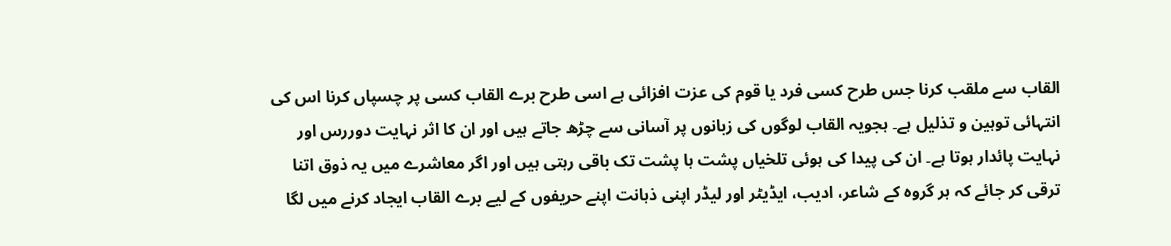القاب سے ملقب کرنا جس طرح کسی فرد یا قوم کی عزت افزائی ہے اسی طرح برے القاب کسی پر چسپاں کرنا اس کی انتہائی توہین و تذلیل ہے۔ ہجویہ القاب لوگوں کی زبانوں پر آسانی سے چڑھ جاتے ہیں اور ان کا اثر نہایت دوررس اور نہایت پائدار ہوتا ہے۔ ان کی پیدا کی ہوئی تلخیاں پشت ہا پشت تک باقی رہتی ہیں اور اگر معاشرے میں یہ ذوق اتنا ترقی کر جائے کہ ہر گروہ کے شاعر، ادیب، ایڈیٹر اور لیڈر اپنی ذہانت اپنے حریفوں کے لیے برے القاب ایجاد کرنے میں لگا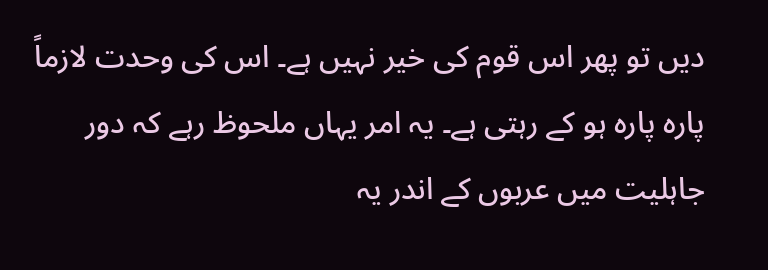دیں تو پھر اس قوم کی خیر نہیں ہے۔ اس کی وحدت لازماً پارہ پارہ ہو کے رہتی ہے۔ یہ امر یہاں ملحوظ رہے کہ دور جاہلیت میں عربوں کے اندر یہ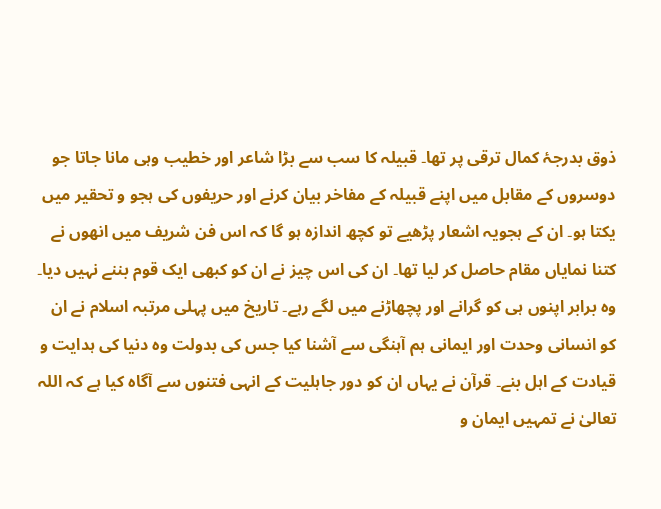ذوق بدرجۂ کمال ترقی پر تھا۔ قبیلہ کا سب سے بڑا شاعر اور خطیب وہی مانا جاتا جو دوسروں کے مقابل میں اپنے قبیلہ کے مفاخر بیان کرنے اور حریفوں کی ہجو و تحقیر میں یکتا ہو۔ ان کے ہجویہ اشعار پڑھیے تو کچھ اندازہ ہو گا کہ اس فن شریف میں انھوں نے کتنا نمایاں مقام حاصل کر لیا تھا۔ ان کی اس چیز نے ان کو کبھی ایک قوم بننے نہیں دیا۔ وہ برابر اپنوں ہی کو گرانے اور پچھاڑنے میں لگے رہے۔ تاریخ میں پہلی مرتبہ اسلام نے ان کو انسانی وحدت اور ایمانی ہم آہنگی سے آشنا کیا جس کی بدولت وہ دنیا کی ہدایت و قیادت کے اہل بنے۔ قرآن نے یہاں ان کو دور جاہلیت کے انہی فتنوں سے آگاہ کیا ہے کہ اللہ تعالیٰ نے تمہیں ایمان و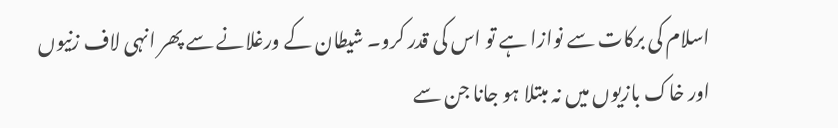اسلام کی برکات سے نوازا ہے تو اس کی قدر کرو۔ شیطان کے ورغلانے سے پھر انہی لاف زنیوں اور خاک بازیوں میں نہ مبتلا ہو جانا جن سے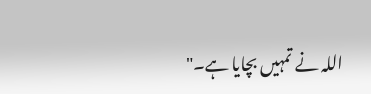اللہ نے تمہیں بچایا ہے۔"